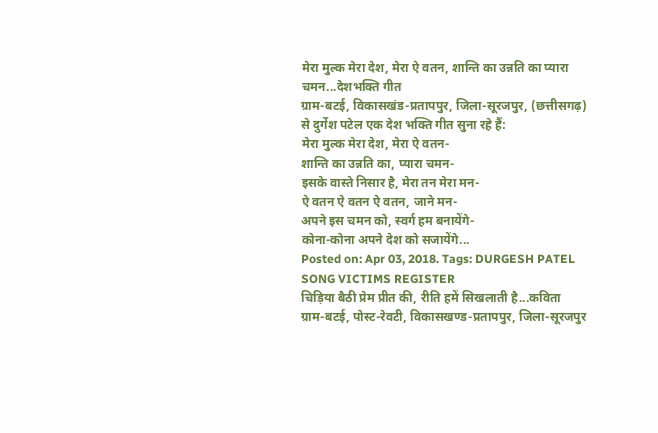मेरा मुल्क मेरा देश, मेरा ऐ वतन, शान्ति का उन्नति का प्यारा चमन...देशभक्ति गीत
ग्राम-बटई, विकासखंड-प्रतापपुर, जिला-सूरजपुर, (छत्तीसगढ़) से दुर्गेश पटेल एक देश भक्ति गीत सुना रहे हैं:
मेरा मुल्क मेरा देश, मेरा ऐ वतन-
शान्ति का उन्नति का, प्यारा चमन-
इसके वास्ते निसार है, मेरा तन मेरा मन-
ऐ वतन ऐ वतन ऐ वतन, जाने मन-
अपने इस चमन को, स्वर्ग हम बनायेंगे-
कोना-कोना अपने देश को सजायेंगे...
Posted on: Apr 03, 2018. Tags: DURGESH PATEL SONG VICTIMS REGISTER
चिड़िया बैठी प्रेम प्रीत की, रीति हमें सिखलाती है...कविता
ग्राम-बटई, पोस्ट-रेवटी, विकासखण्ड-प्रतापपुर, जिला-सूरजपुर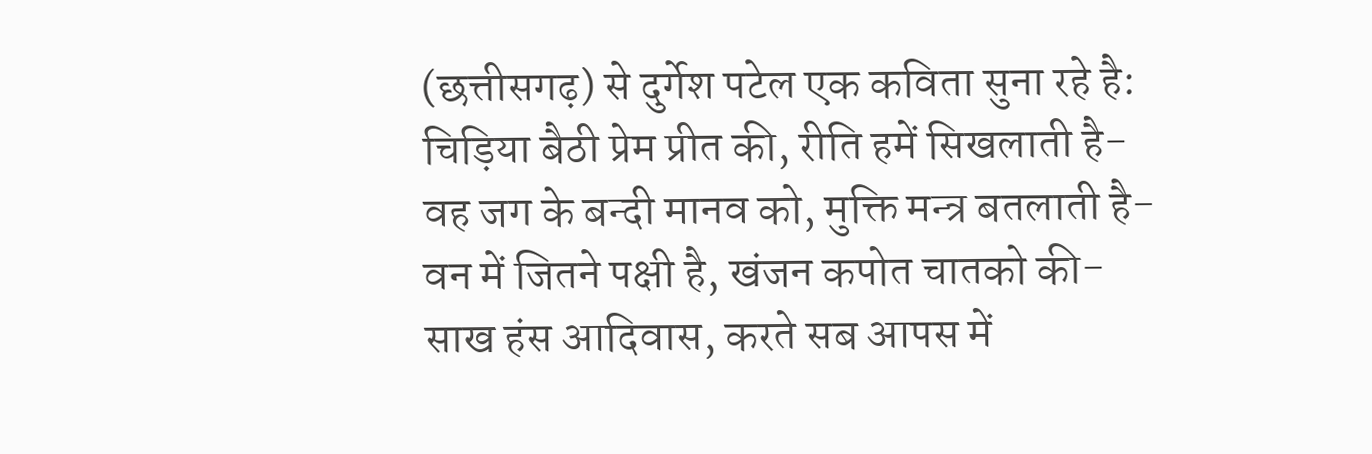(छत्तीसगढ़) से दुर्गेश पटेल एक कविता सुना रहे है:
चिड़िया बैठी प्रेम प्रीत की, रीति हमें सिखलाती है-
वह जग के बन्दी मानव को, मुक्ति मन्त्र बतलाती है-
वन में जितने पक्षी है, खंजन कपोत चातको की-
साख हंस आदिवास, करते सब आपस में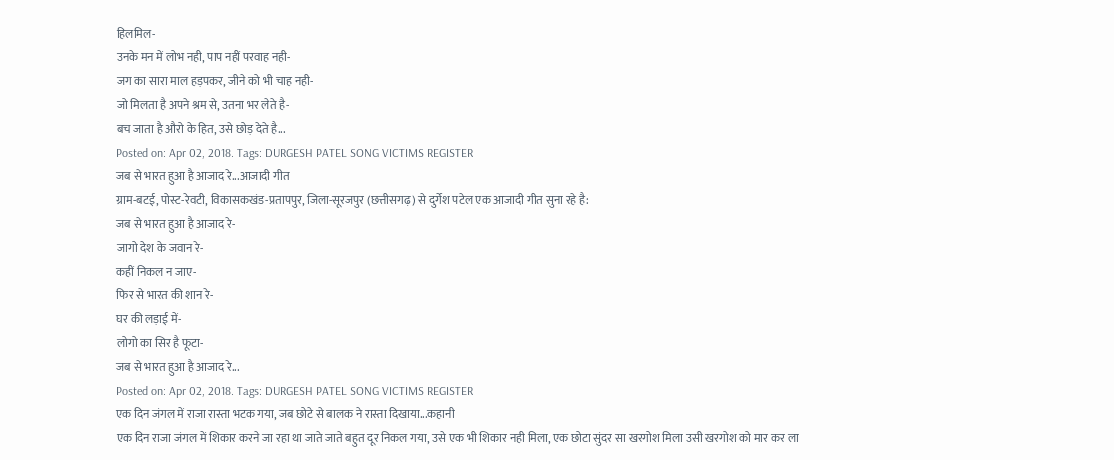हिलमिल-
उनके मन में लोभ नही, पाप नहीं परवाह नही-
जग का सारा माल हड़पकर, जीने को भी चाह नही-
जो मिलता है अपने श्रम से, उतना भर लेते है-
बच जाता है औरो के हित, उसे छोड़ देते है...
Posted on: Apr 02, 2018. Tags: DURGESH PATEL SONG VICTIMS REGISTER
जब से भारत हुआ है आजाद रे...आजादी गीत
ग्राम-बटई, पोस्ट-रेवटी, विकासकखंड-प्रतापपुर, जिला-सूरजपुर (छत्तीसगढ़) से दुर्गेश पटेल एक आजादी गीत सुना रहे है:
जब से भारत हुआ है आजाद रे-
जागो देश के जवान रे-
कहीं निकल न जाए-
फिर से भारत की शान रे-
घर की लड़ाई में-
लोगो का सिर है फूटा-
जब से भारत हुआ है आजाद रे...
Posted on: Apr 02, 2018. Tags: DURGESH PATEL SONG VICTIMS REGISTER
एक दिन जंगल में राजा रास्ता भटक गया, जब छोटे से बालक ने रास्ता दिखाया...कहानी
एक दिन राजा जंगल में शिकार करने जा रहा था जाते जाते बहुत दूर निकल गया, उसे एक भी शिकार नही मिला, एक छोटा सुंदर सा खरगोश मिला उसी खरगोश को मार कर ला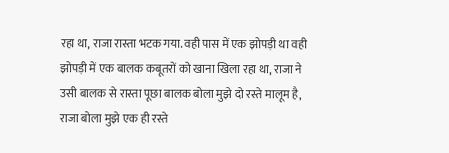रहा था, राजा रास्ता भटक गया. वही पास में एक झोपड़ी था वही झोपड़ी में एक बालक कबूतरों को खाना खिला रहा था, राजा ने उसी बालक से रास्ता पूछा बालक बोला मुझे दो रस्ते मालूम है, राजा बोला मुझे एक ही रस्ते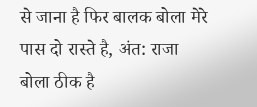से जाना है फिर बालक बोला मेरे पास दो रास्ते है, अंत: राजा बोला ठीक है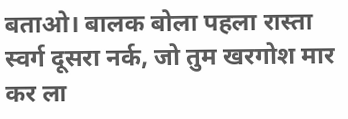बताओ। बालक बोला पहला रास्ता स्वर्ग दूसरा नर्क, जो तुम खरगोश मार कर ला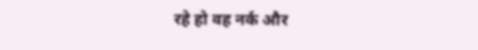रहे हो वह नर्क और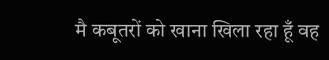मै कबूतरों को खाना खिला रहा हूँ वह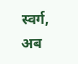स्वर्ग, अब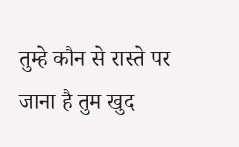तुम्हे कौन से रास्ते पर जाना है तुम खुद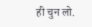ही चुन लो.